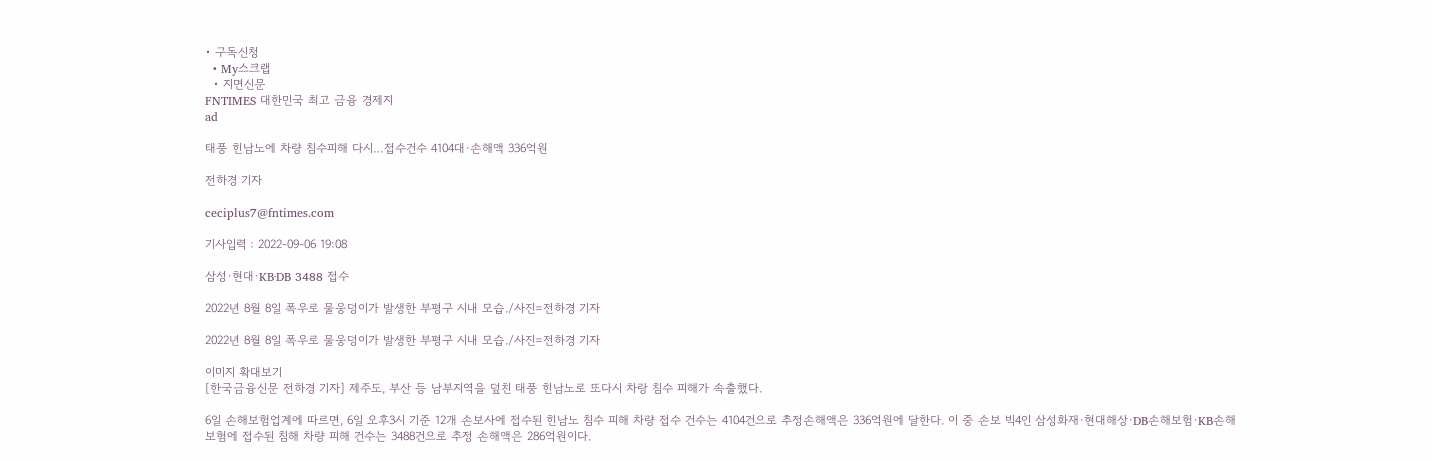• 구독신청
  • My스크랩
  • 지면신문
FNTIMES 대한민국 최고 금융 경제지
ad

태풍 힌남노에 차량 침수피해 다시…접수건수 4104대·손해액 336억원

전하경 기자

ceciplus7@fntimes.com

기사입력 : 2022-09-06 19:08

삼성·현대·KB·DB 3488 접수

2022년 8월 8일 폭우로 물웅덩이가 발생한 부평구 시내 모습./사진=전하경 기자

2022년 8월 8일 폭우로 물웅덩이가 발생한 부평구 시내 모습./사진=전하경 기자

이미지 확대보기
[한국금융신문 전하경 기자] 제주도, 부산 등 남부지역을 덮친 태풍 힌남노로 또다시 차랑 침수 피해가 속출했다.

6일 손해보험업계에 따르면, 6일 오후3시 기준 12개 손보사에 접수된 힌남노 침수 피해 차량 접수 건수는 4104건으로 추정손해액은 336억원에 달한다. 이 중 손보 빅4인 삼성화재·현대해상·DB손해보험·KB손해보험에 접수된 침해 차량 피해 건수는 3488건으로 추정 손해액은 286억원이다.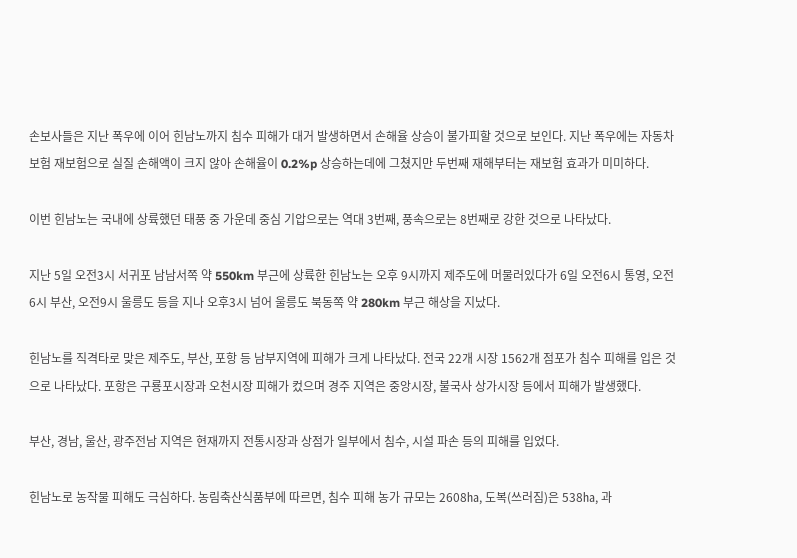손보사들은 지난 폭우에 이어 힌남노까지 침수 피해가 대거 발생하면서 손해율 상승이 불가피할 것으로 보인다. 지난 폭우에는 자동차보험 재보험으로 실질 손해액이 크지 않아 손해율이 0.2%p 상승하는데에 그쳤지만 두번째 재해부터는 재보험 효과가 미미하다.

이번 힌남노는 국내에 상륙했던 태풍 중 가운데 중심 기압으로는 역대 3번째, 풍속으로는 8번째로 강한 것으로 나타났다.

지난 5일 오전3시 서귀포 남남서쪽 약 550km 부근에 상륙한 힌남노는 오후 9시까지 제주도에 머물러있다가 6일 오전6시 통영, 오전6시 부산, 오전9시 울릉도 등을 지나 오후3시 넘어 울릉도 북동쪽 약 280km 부근 해상을 지났다.

힌남노를 직격타로 맞은 제주도, 부산, 포항 등 남부지역에 피해가 크게 나타났다. 전국 22개 시장 1562개 점포가 침수 피해를 입은 것으로 나타났다. 포항은 구룡포시장과 오천시장 피해가 컸으며 경주 지역은 중앙시장, 불국사 상가시장 등에서 피해가 발생했다.

부산, 경남, 울산, 광주전남 지역은 현재까지 전통시장과 상점가 일부에서 침수, 시설 파손 등의 피해를 입었다.

힌남노로 농작물 피해도 극심하다. 농림축산식품부에 따르면, 침수 피해 농가 규모는 2608㏊, 도복(쓰러짐)은 538㏊, 과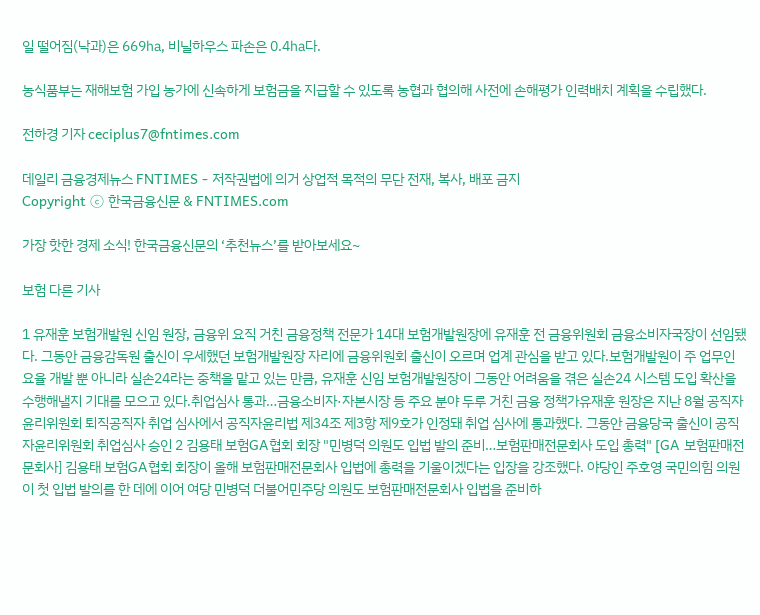일 떨어짐(낙과)은 669㏊, 비닐하우스 파손은 0.4㏊다.

농식품부는 재해보험 가입 농가에 신속하게 보험금을 지급할 수 있도록 농협과 협의해 사전에 손해평가 인력배치 계획을 수립했다.

전하경 기자 ceciplus7@fntimes.com

데일리 금융경제뉴스 FNTIMES - 저작권법에 의거 상업적 목적의 무단 전재, 복사, 배포 금지
Copyright ⓒ 한국금융신문 & FNTIMES.com

가장 핫한 경제 소식! 한국금융신문의 ‘추천뉴스’를 받아보세요~

보험 다른 기사

1 유재훈 보험개발원 신임 원장, 금융위 요직 거친 금융정책 전문가 14대 보험개발원장에 유재훈 전 금융위원회 금융소비자국장이 선임됐다. 그동안 금융감독원 출신이 우세했던 보험개발원장 자리에 금융위원회 출신이 오르며 업계 관심을 받고 있다.보험개발원이 주 업무인 요율 개발 뿐 아니라 실손24라는 중책을 맡고 있는 만큼, 유재훈 신임 보험개발원장이 그동안 어려움을 겪은 실손24 시스템 도입 확산을 수행해낼지 기대를 모으고 있다.취업심사 통과…금융소비자·자본시장 등 주요 분야 두루 거친 금융 정책가유재훈 원장은 지난 8월 공직자윤리위원회 퇴직공직자 취업 심사에서 공직자윤리법 제34조 제3항 제9호가 인정돼 취업 심사에 통과했다. 그동안 금융당국 출신이 공직자윤리위원회 취업심사 승인 2 김용태 보험GA협회 회장 "민병덕 의원도 입법 발의 준비…보험판매전문회사 도입 총력" [GA 보험판매전문회사] 김용태 보험GA협회 회장이 올해 보험판매전문회사 입법에 총력을 기울이겠다는 입장을 강조했다. 야당인 주호영 국민의힘 의원이 첫 입법 발의를 한 데에 이어 여당 민병덕 더불어민주당 의원도 보험판매전문회사 입법을 준비하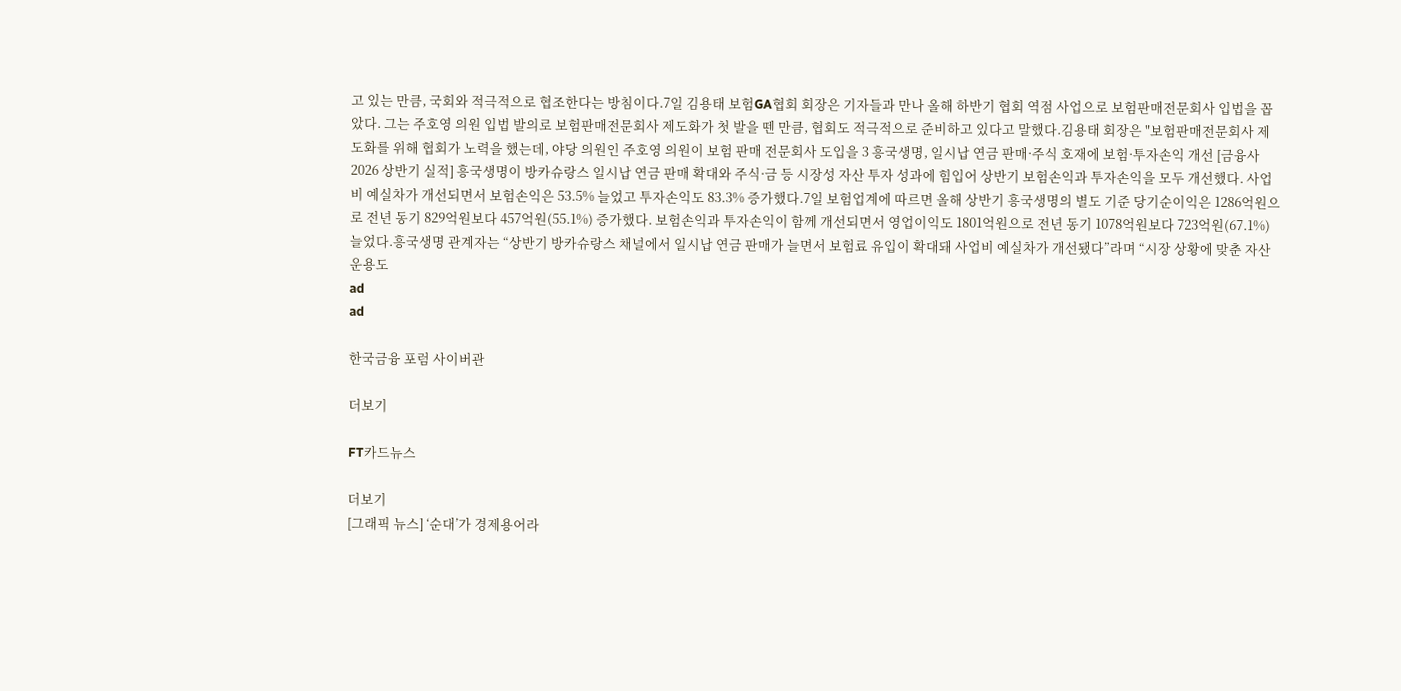고 있는 만큼, 국회와 적극적으로 협조한다는 방침이다.7일 김용태 보험GA협회 회장은 기자들과 만나 올해 하반기 협회 역점 사업으로 보험판매전문회사 입법을 꼽았다. 그는 주호영 의원 입법 발의로 보험판매전문회사 제도화가 첫 발을 뗀 만큼, 협회도 적극적으로 준비하고 있다고 말했다.김용태 회장은 "보험판매전문회사 제도화를 위해 협회가 노력을 했는데, 야당 의원인 주호영 의원이 보험 판매 전문회사 도입을 3 흥국생명, 일시납 연금 판매·주식 호재에 보험·투자손익 개선 [금융사 2026 상반기 실적] 흥국생명이 방카슈랑스 일시납 연금 판매 확대와 주식·금 등 시장성 자산 투자 성과에 힘입어 상반기 보험손익과 투자손익을 모두 개선했다. 사업비 예실차가 개선되면서 보험손익은 53.5% 늘었고 투자손익도 83.3% 증가했다.7일 보험업계에 따르면 올해 상반기 흥국생명의 별도 기준 당기순이익은 1286억원으로 전년 동기 829억원보다 457억원(55.1%) 증가했다. 보험손익과 투자손익이 함께 개선되면서 영업이익도 1801억원으로 전년 동기 1078억원보다 723억원(67.1%) 늘었다.흥국생명 관계자는 “상반기 방카슈랑스 채널에서 일시납 연금 판매가 늘면서 보험료 유입이 확대돼 사업비 예실차가 개선됐다”라며 “시장 상황에 맞춘 자산운용도
ad
ad

한국금융 포럼 사이버관

더보기

FT카드뉴스

더보기
[그래픽 뉴스] ‘순대’가 경제용어라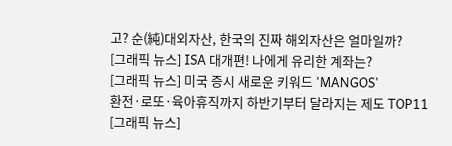고? 순(純)대외자산, 한국의 진짜 해외자산은 얼마일까?
[그래픽 뉴스] ISA 대개편! 나에게 유리한 계좌는?
[그래픽 뉴스] 미국 증시 새로운 키워드 'MANGOS'
환전·로또·육아휴직까지 하반기부터 달라지는 제도 TOP11
[그래픽 뉴스]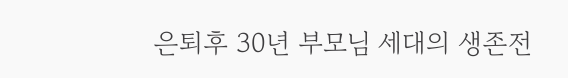은퇴후 30년 부모님 세대의 생존전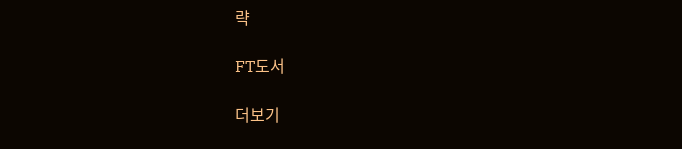략

FT도서

더보기